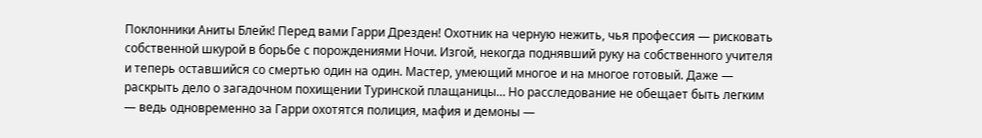Поклонники Аниты Блейк! Перед вами Гарри Дрезден! Охотник на черную нежить, чья профессия — рисковать собственной шкурой в борьбе с порождениями Ночи. Изгой, некогда поднявший руку на собственного учителя и теперь оставшийся со смертью один на один. Мастер, умеющий многое и на многое готовый. Даже — раскрыть дело о загадочном похищении Туринской плащаницы… Но расследование не обещает быть легким — ведь одновременно за Гарри охотятся полиция, мафия и демоны —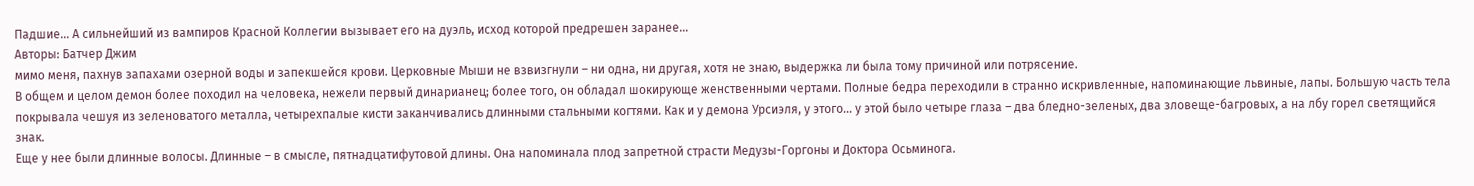Падшие… А сильнейший из вампиров Красной Коллегии вызывает его на дуэль, исход которой предрешен заранее…
Авторы: Батчер Джим
мимо меня, пахнув запахами озерной воды и запекшейся крови. Церковные Мыши не взвизгнули – ни одна, ни другая, хотя не знаю, выдержка ли была тому причиной или потрясение.
В общем и целом демон более походил на человека, нежели первый динарианец; более того, он обладал шокирующе женственными чертами. Полные бедра переходили в странно искривленные, напоминающие львиные, лапы. Большую часть тела покрывала чешуя из зеленоватого металла, четырехпалые кисти заканчивались длинными стальными когтями. Как и у демона Урсиэля, у этого… у этой было четыре глаза – два бледно-зеленых, два зловеще-багровых, а на лбу горел светящийся знак.
Еще у нее были длинные волосы. Длинные – в смысле, пятнадцатифутовой длины. Она напоминала плод запретной страсти Медузы-Горгоны и Доктора Осьминога.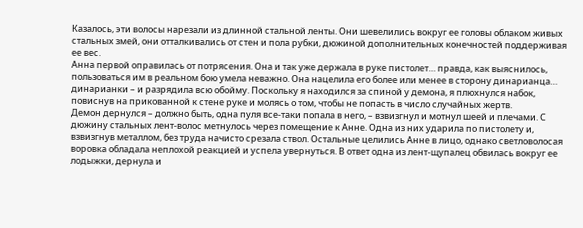Казалось, эти волосы нарезали из длинной стальной ленты. Они шевелились вокруг ее головы облаком живых стальных змей, они отталкивались от стен и пола рубки, дюжиной дополнительных конечностей поддерживая ее вес.
Анна первой оправилась от потрясения. Она и так уже держала в руке пистолет… правда, как выяснилось, пользоваться им в реальном бою умела неважно. Она нацелила его более или менее в сторону динарианца… динарианки – и разрядила всю обойму. Поскольку я находился за спиной у демона, я плюхнулся набок, повиснув на прикованной к стене руке и молясь о том, чтобы не попасть в число случайных жертв.
Демон дернулся – должно быть, одна пуля все-таки попала в него, – взвизгнул и мотнул шеей и плечами. С дюжину стальных лент-волос метнулось через помещение к Анне. Одна из них ударила по пистолету и, взвизгнув металлом, без труда начисто срезала ствол. Остальные целились Анне в лицо, однако светловолосая воровка обладала неплохой реакцией и успела увернуться. В ответ одна из лент-щупалец обвилась вокруг ее лодыжки, дернула и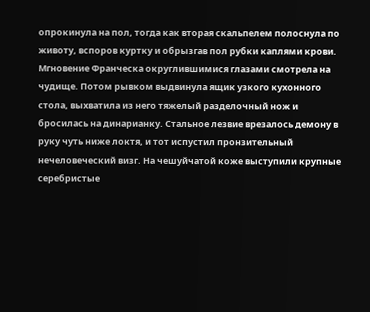опрокинула на пол, тогда как вторая скальпелем полоснула по животу, вспоров куртку и обрызгав пол рубки каплями крови.
Мгновение Франческа округлившимися глазами смотрела на чудище. Потом рывком выдвинула ящик узкого кухонного стола, выхватила из него тяжелый разделочный нож и бросилась на динарианку. Стальное лезвие врезалось демону в руку чуть ниже локтя, и тот испустил пронзительный нечеловеческий визг. На чешуйчатой коже выступили крупные серебристые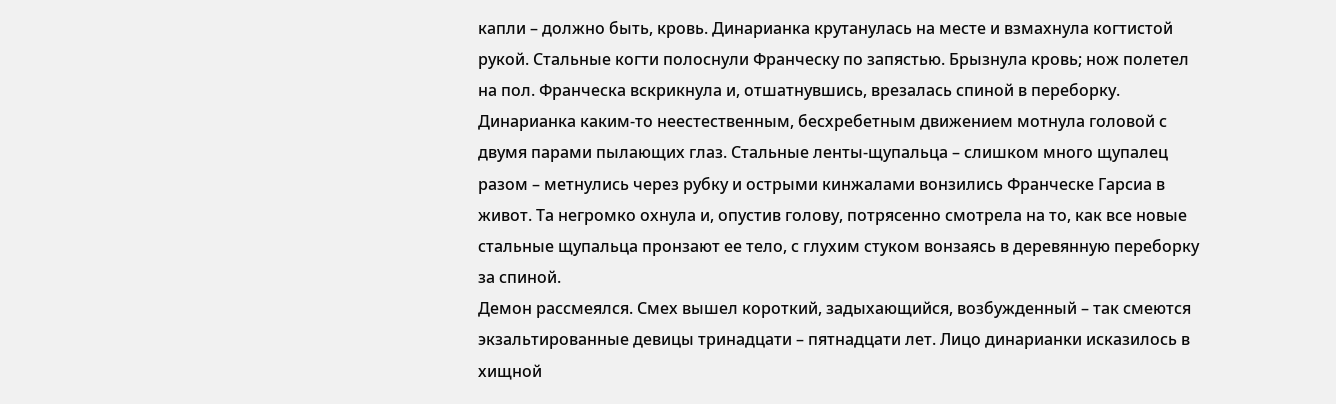капли – должно быть, кровь. Динарианка крутанулась на месте и взмахнула когтистой рукой. Стальные когти полоснули Франческу по запястью. Брызнула кровь; нож полетел на пол. Франческа вскрикнула и, отшатнувшись, врезалась спиной в переборку.
Динарианка каким-то неестественным, бесхребетным движением мотнула головой с двумя парами пылающих глаз. Стальные ленты-щупальца – слишком много щупалец разом – метнулись через рубку и острыми кинжалами вонзились Франческе Гарсиа в живот. Та негромко охнула и, опустив голову, потрясенно смотрела на то, как все новые стальные щупальца пронзают ее тело, с глухим стуком вонзаясь в деревянную переборку за спиной.
Демон рассмеялся. Смех вышел короткий, задыхающийся, возбужденный – так смеются экзальтированные девицы тринадцати – пятнадцати лет. Лицо динарианки исказилось в хищной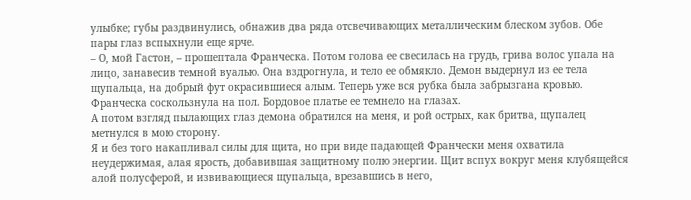улыбке; губы раздвинулись, обнажив два ряда отсвечивающих металлическим блеском зубов. Обе пары глаз вспыхнули еще ярче.
– О, мой Гастон, – прошептала Франческа. Потом голова ее свесилась на грудь, грива волос упала на лицо, занавесив темной вуалью. Она вздрогнула, и тело ее обмякло. Демон выдернул из ее тела щупальца, на добрый фут окрасившиеся алым. Теперь уже вся рубка была забрызгана кровью. Франческа соскользнула на пол. Бордовое платье ее темнело на глазах.
А потом взгляд пылающих глаз демона обратился на меня, и рой острых, как бритва, щупалец метнулся в мою сторону.
Я и без того накапливал силы для щита, но при виде падающей Франчески меня охватила неудержимая, алая ярость, добавившая защитному полю энергии. Щит вспух вокруг меня клубящейся алой полусферой, и извивающиеся щупальца, врезавшись в него,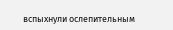вспыхнули ослепительным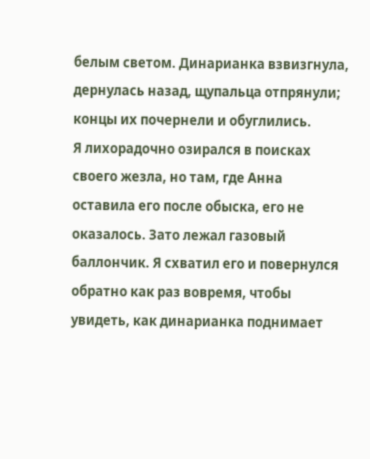белым светом. Динарианка взвизгнула, дернулась назад, щупальца отпрянули; концы их почернели и обуглились.
Я лихорадочно озирался в поисках своего жезла, но там, где Анна оставила его после обыска, его не оказалось. Зато лежал газовый баллончик. Я схватил его и повернулся обратно как раз вовремя, чтобы увидеть, как динарианка поднимает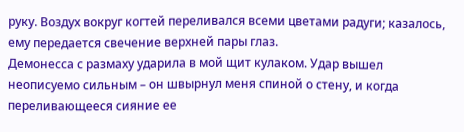руку. Воздух вокруг когтей переливался всеми цветами радуги; казалось, ему передается свечение верхней пары глаз.
Демонесса с размаху ударила в мой щит кулаком. Удар вышел неописуемо сильным – он швырнул меня спиной о стену, и когда переливающееся сияние ее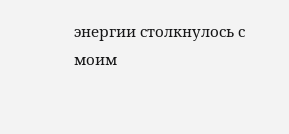энергии столкнулось с моим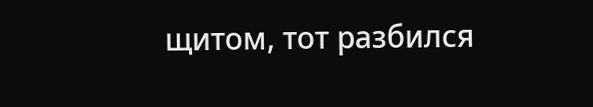щитом, тот разбился